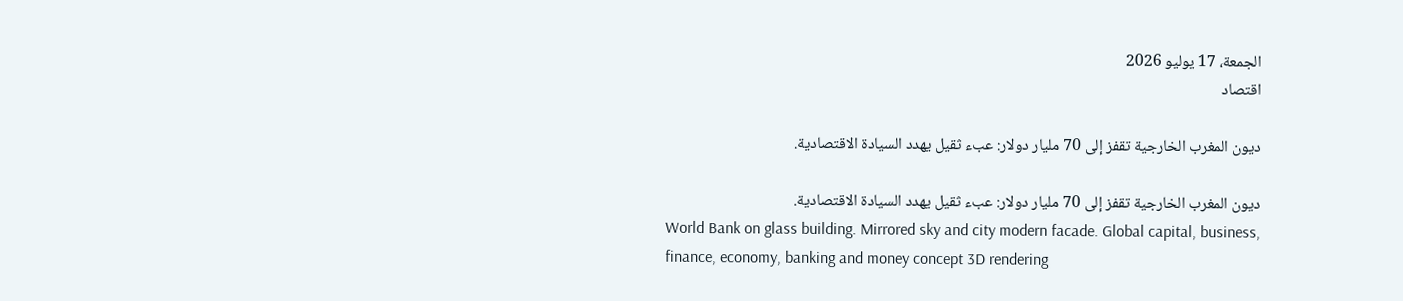الجمعة، 17 يوليو 2026
اقتصاد

ديون المغرب الخارجية تقفز إلى 70 مليار دولار: عبء ثقيل يهدد السيادة الاقتصادية.

ديون المغرب الخارجية تقفز إلى 70 مليار دولار: عبء ثقيل يهدد السيادة الاقتصادية.
World Bank on glass building. Mirrored sky and city modern facade. Global capital, business, finance, economy, banking and money concept 3D rendering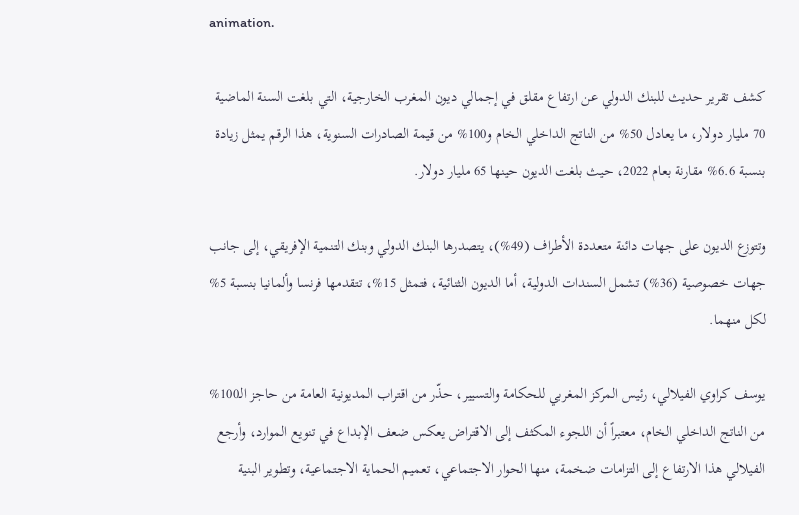animation.

كشف تقرير حديث للبنك الدولي عن ارتفاع مقلق في إجمالي ديون المغرب الخارجية، التي بلغت السنة الماضية 70 مليار دولار، ما يعادل 50% من الناتج الداخلي الخام و100% من قيمة الصادرات السنوية، هذا الرقم يمثل زيادة بنسبة 6.6% مقارنة بعام 2022، حيث بلغت الديون حينها 65 مليار دولار.

وتتوزع الديون على جهات دائنة متعددة الأطراف (49%)، يتصدرها البنك الدولي وبنك التنمية الإفريقي، إلى جانب جهات خصوصية (36%) تشمل السندات الدولية، أما الديون الثنائية، فتمثل 15%، تتقدمها فرنسا وألمانيا بنسبة 5% لكل منهما.

يوسف كراوي الفيلالي، رئيس المركز المغربي للحكامة والتسيير، حذّر من اقتراب المديونية العامة من حاجز الـ100% من الناتج الداخلي الخام، معتبراً أن اللجوء المكثف إلى الاقتراض يعكس ضعف الإبداع في تنويع الموارد، وأرجع الفيلالي هذا الارتفاع إلى التزامات ضخمة، منها الحوار الاجتماعي، تعميم الحماية الاجتماعية، وتطوير البنية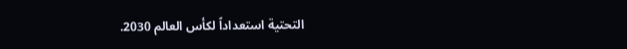التحتية استعداداً لكأس العالم 2030.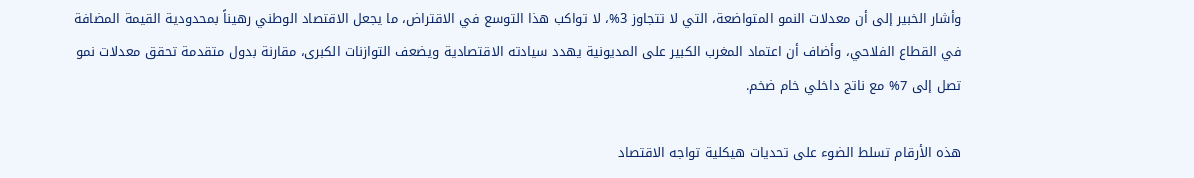وأشار الخبير إلى أن معدلات النمو المتواضعة، التي لا تتجاوز 3%، لا تواكب هذا التوسع في الاقتراض، ما يجعل الاقتصاد الوطني رهيناً بمحدودية القيمة المضافة في القطاع الفلاحي، وأضاف أن اعتماد المغرب الكبير على المديونية يهدد سيادته الاقتصادية ويضعف التوازنات الكبرى، مقارنة بدول متقدمة تحقق معدلات نمو تصل إلى 7% مع ناتج داخلي خام ضخم.

هذه الأرقام تسلط الضوء على تحديات هيكلية تواجه الاقتصاد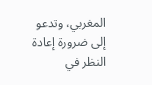المغربي، وتدعو إلى ضرورة إعادة النظر في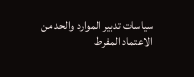سياسات تدبير الموارد والحد من الاعتماد المفرط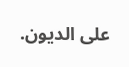على الديون.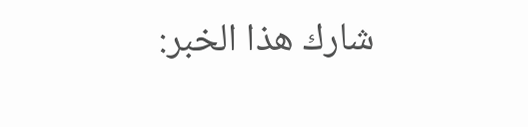شارك هذا الخبر: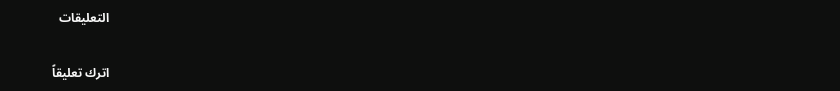التعليقات

اترك تعليقاً